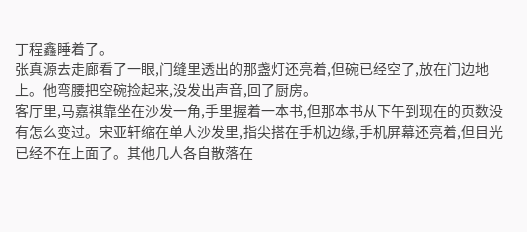丁程鑫睡着了。
张真源去走廊看了一眼,门缝里透出的那盏灯还亮着,但碗已经空了,放在门边地上。他弯腰把空碗捡起来,没发出声音,回了厨房。
客厅里,马嘉祺靠坐在沙发一角,手里握着一本书,但那本书从下午到现在的页数没有怎么变过。宋亚轩缩在单人沙发里,指尖搭在手机边缘,手机屏幕还亮着,但目光已经不在上面了。其他几人各自散落在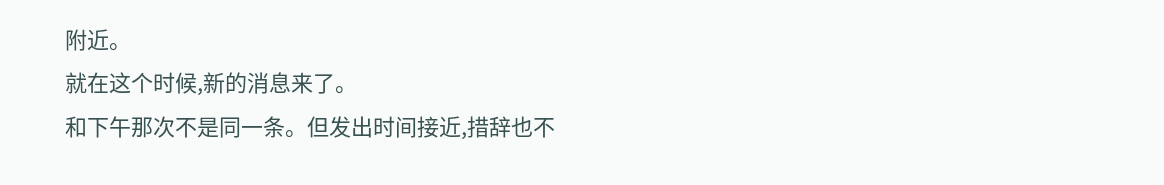附近。
就在这个时候,新的消息来了。
和下午那次不是同一条。但发出时间接近,措辞也不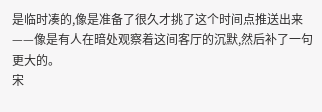是临时凑的,像是准备了很久才挑了这个时间点推送出来——像是有人在暗处观察着这间客厅的沉默,然后补了一句更大的。
宋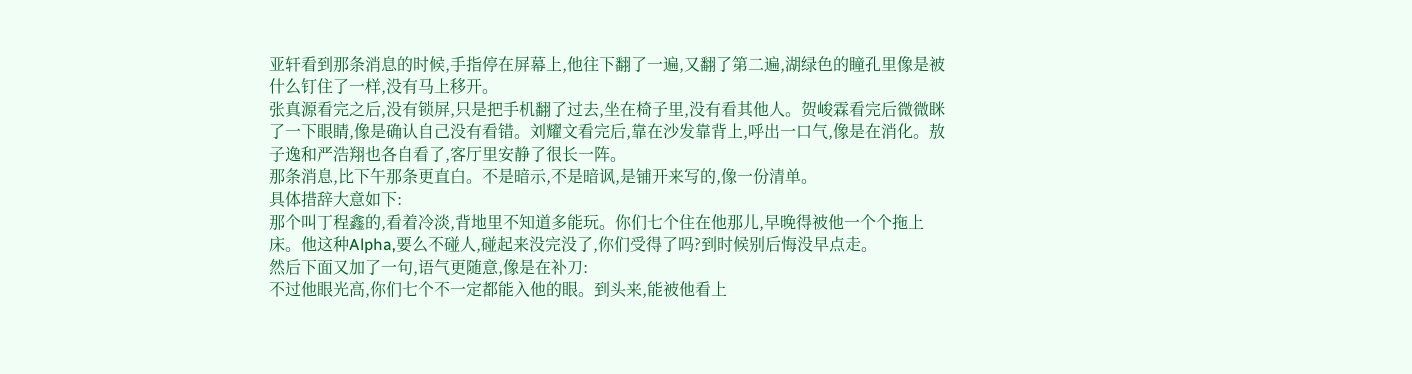亚轩看到那条消息的时候,手指停在屏幕上,他往下翻了一遍,又翻了第二遍,湖绿色的瞳孔里像是被什么钉住了一样,没有马上移开。
张真源看完之后,没有锁屏,只是把手机翻了过去,坐在椅子里,没有看其他人。贺峻霖看完后微微眯了一下眼睛,像是确认自己没有看错。刘耀文看完后,靠在沙发靠背上,呼出一口气,像是在消化。敖子逸和严浩翔也各自看了,客厅里安静了很长一阵。
那条消息,比下午那条更直白。不是暗示,不是暗讽,是铺开来写的,像一份清单。
具体措辞大意如下:
那个叫丁程鑫的,看着冷淡,背地里不知道多能玩。你们七个住在他那儿,早晚得被他一个个拖上床。他这种Alpha,要么不碰人,碰起来没完没了,你们受得了吗?到时候别后悔没早点走。
然后下面又加了一句,语气更随意,像是在补刀:
不过他眼光高,你们七个不一定都能入他的眼。到头来,能被他看上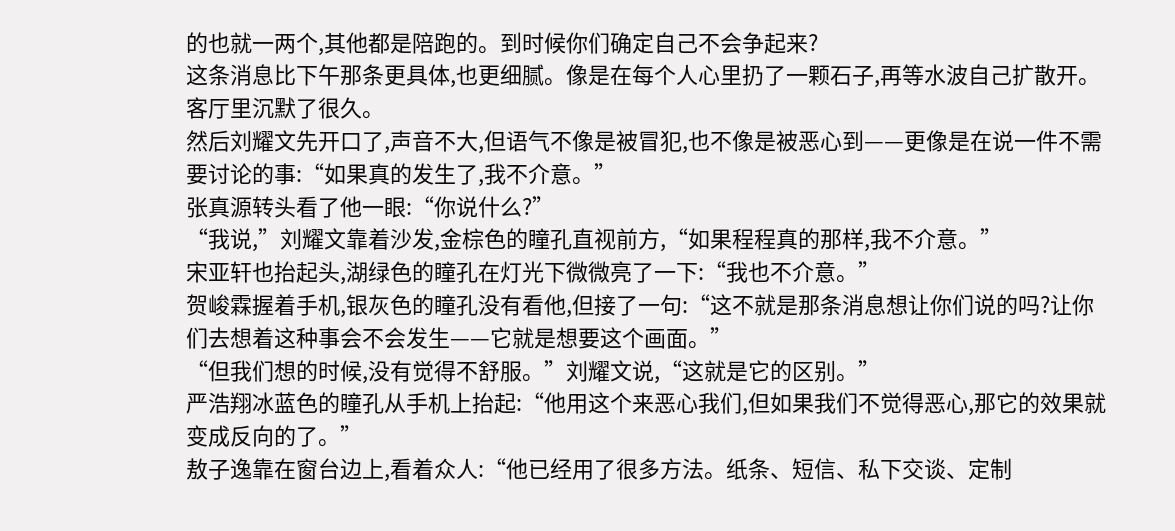的也就一两个,其他都是陪跑的。到时候你们确定自己不会争起来?
这条消息比下午那条更具体,也更细腻。像是在每个人心里扔了一颗石子,再等水波自己扩散开。
客厅里沉默了很久。
然后刘耀文先开口了,声音不大,但语气不像是被冒犯,也不像是被恶心到——更像是在说一件不需要讨论的事:“如果真的发生了,我不介意。”
张真源转头看了他一眼:“你说什么?”
“我说,”刘耀文靠着沙发,金棕色的瞳孔直视前方,“如果程程真的那样,我不介意。”
宋亚轩也抬起头,湖绿色的瞳孔在灯光下微微亮了一下:“我也不介意。”
贺峻霖握着手机,银灰色的瞳孔没有看他,但接了一句:“这不就是那条消息想让你们说的吗?让你们去想着这种事会不会发生——它就是想要这个画面。”
“但我们想的时候,没有觉得不舒服。”刘耀文说,“这就是它的区别。”
严浩翔冰蓝色的瞳孔从手机上抬起:“他用这个来恶心我们,但如果我们不觉得恶心,那它的效果就变成反向的了。”
敖子逸靠在窗台边上,看着众人:“他已经用了很多方法。纸条、短信、私下交谈、定制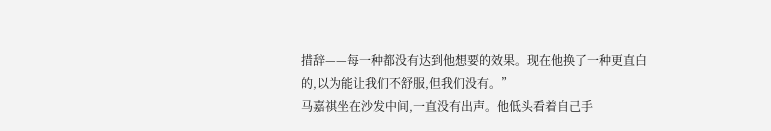措辞——每一种都没有达到他想要的效果。现在他换了一种更直白的,以为能让我们不舒服,但我们没有。”
马嘉祺坐在沙发中间,一直没有出声。他低头看着自己手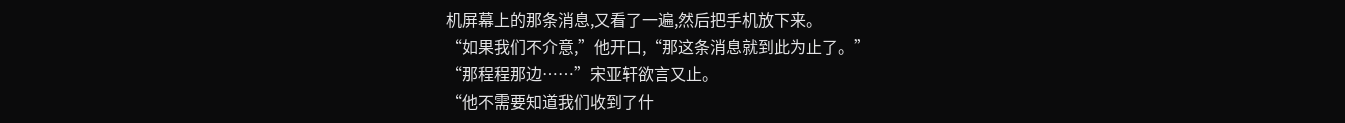机屏幕上的那条消息,又看了一遍,然后把手机放下来。
“如果我们不介意,”他开口,“那这条消息就到此为止了。”
“那程程那边……”宋亚轩欲言又止。
“他不需要知道我们收到了什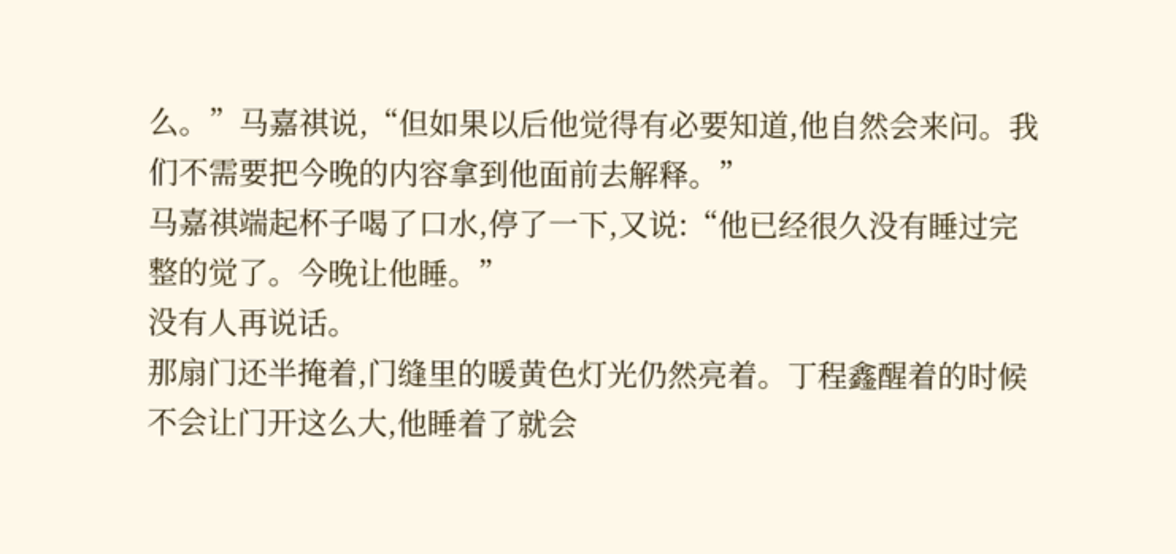么。”马嘉祺说,“但如果以后他觉得有必要知道,他自然会来问。我们不需要把今晚的内容拿到他面前去解释。”
马嘉祺端起杯子喝了口水,停了一下,又说:“他已经很久没有睡过完整的觉了。今晚让他睡。”
没有人再说话。
那扇门还半掩着,门缝里的暖黄色灯光仍然亮着。丁程鑫醒着的时候不会让门开这么大,他睡着了就会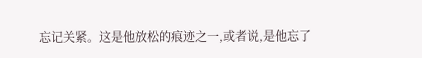忘记关紧。这是他放松的痕迹之一,或者说,是他忘了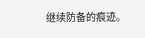继续防备的痕迹。